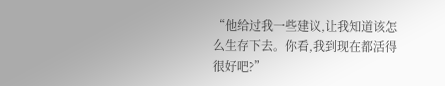“他给过我一些建议,让我知道该怎么生存下去。你看,我到现在都活得很好吧?”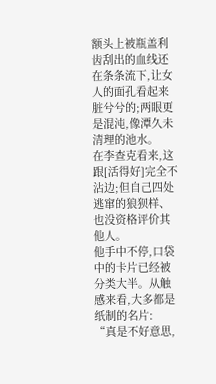额头上被瓶盖利齿刮出的血线还在条条流下,让女人的面孔看起来脏兮兮的;两眼更是混沌,像潭久未清理的池水。
在李查克看来,这跟[活得好]完全不沾边;但自己四处逃窜的狼狈样、也没资格评价其他人。
他手中不停,口袋中的卡片已经被分类大半。从触感来看,大多都是纸制的名片:
“真是不好意思,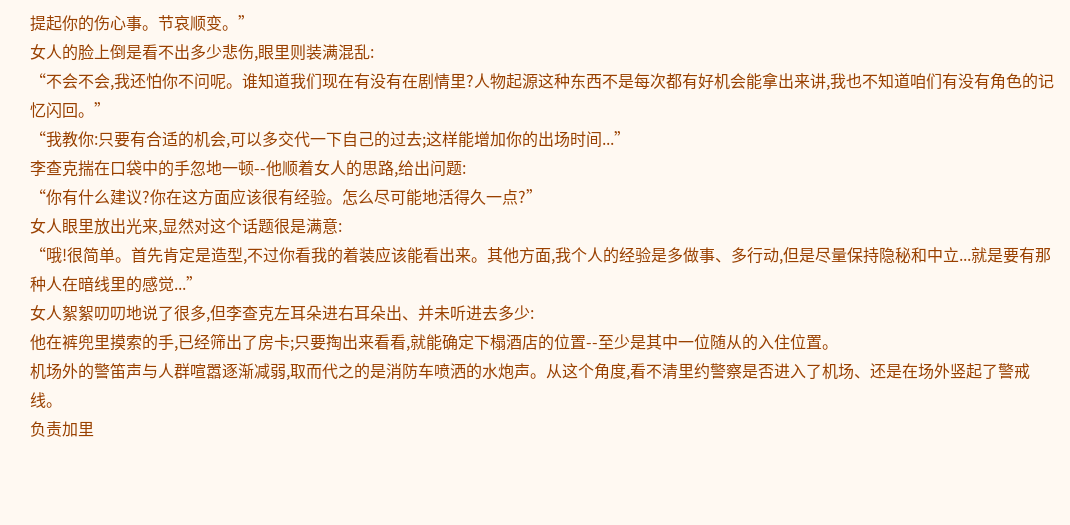提起你的伤心事。节哀顺变。”
女人的脸上倒是看不出多少悲伤,眼里则装满混乱:
“不会不会,我还怕你不问呢。谁知道我们现在有没有在剧情里?人物起源这种东西不是每次都有好机会能拿出来讲,我也不知道咱们有没有角色的记忆闪回。”
“我教你:只要有合适的机会,可以多交代一下自己的过去;这样能增加你的出场时间...”
李查克揣在口袋中的手忽地一顿--他顺着女人的思路,给出问题:
“你有什么建议?你在这方面应该很有经验。怎么尽可能地活得久一点?”
女人眼里放出光来,显然对这个话题很是满意:
“哦!很简单。首先肯定是造型,不过你看我的着装应该能看出来。其他方面,我个人的经验是多做事、多行动,但是尽量保持隐秘和中立...就是要有那种人在暗线里的感觉...”
女人絮絮叨叨地说了很多,但李查克左耳朵进右耳朵出、并未听进去多少:
他在裤兜里摸索的手,已经筛出了房卡;只要掏出来看看,就能确定下榻酒店的位置--至少是其中一位随从的入住位置。
机场外的警笛声与人群喧嚣逐渐减弱,取而代之的是消防车喷洒的水炮声。从这个角度,看不清里约警察是否进入了机场、还是在场外竖起了警戒线。
负责加里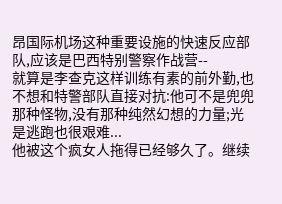昂国际机场这种重要设施的快速反应部队,应该是巴西特别警察作战营--
就算是李查克这样训练有素的前外勤,也不想和特警部队直接对抗:他可不是兜兜那种怪物,没有那种纯然幻想的力量;光是逃跑也很艰难...
他被这个疯女人拖得已经够久了。继续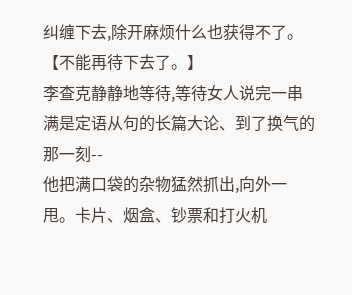纠缠下去,除开麻烦什么也获得不了。
【不能再待下去了。】
李查克静静地等待,等待女人说完一串满是定语从句的长篇大论、到了换气的那一刻--
他把满口袋的杂物猛然抓出,向外一甩。卡片、烟盒、钞票和打火机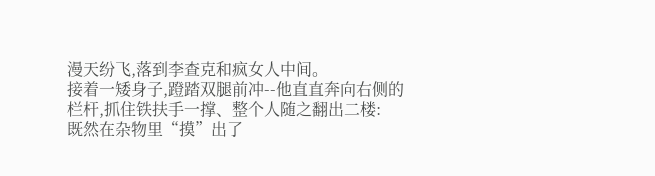漫天纷飞,落到李查克和疯女人中间。
接着一矮身子,蹬踏双腿前冲--他直直奔向右侧的栏杆,抓住铁扶手一撑、整个人随之翻出二楼:
既然在杂物里“摸”出了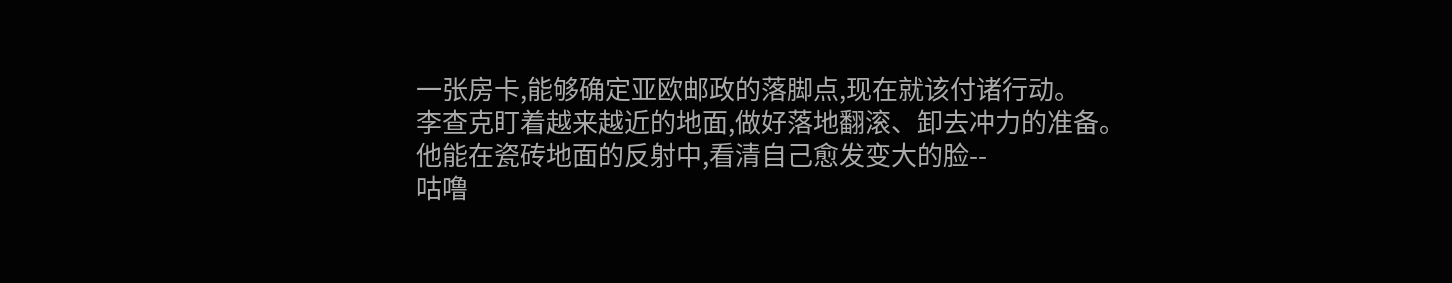一张房卡,能够确定亚欧邮政的落脚点,现在就该付诸行动。
李查克盯着越来越近的地面,做好落地翻滚、卸去冲力的准备。
他能在瓷砖地面的反射中,看清自己愈发变大的脸--
咕噜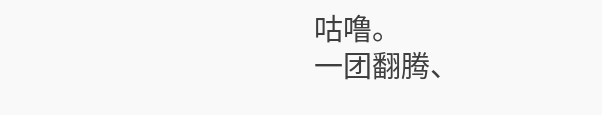咕噜。
一团翻腾、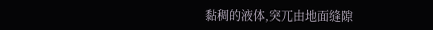黏稠的液体,突兀由地面缝隙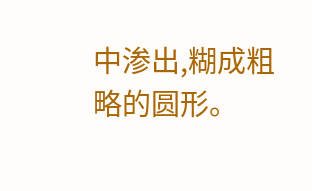中渗出,糊成粗略的圆形。